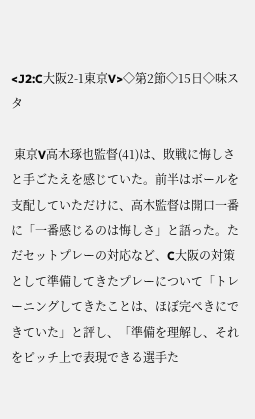<J2:C大阪2-1東京V>◇第2節◇15日◇味スタ

 東京V高木琢也監督(41)は、敗戦に悔しさと手ごたえを感じていた。前半はボールを支配していただけに、高木監督は開口一番に「一番感じるのは悔しさ」と語った。ただセットプレーの対応など、C大阪の対策として準備してきたプレーについて「トレーニングしてきたことは、ほぼ完ぺきにできていた」と評し、「準備を理解し、それをピッチ上で表現できる選手た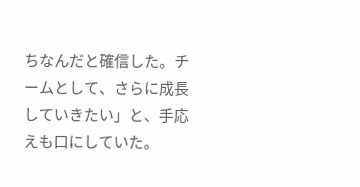ちなんだと確信した。チームとして、さらに成長していきたい」と、手応えも口にしていた。